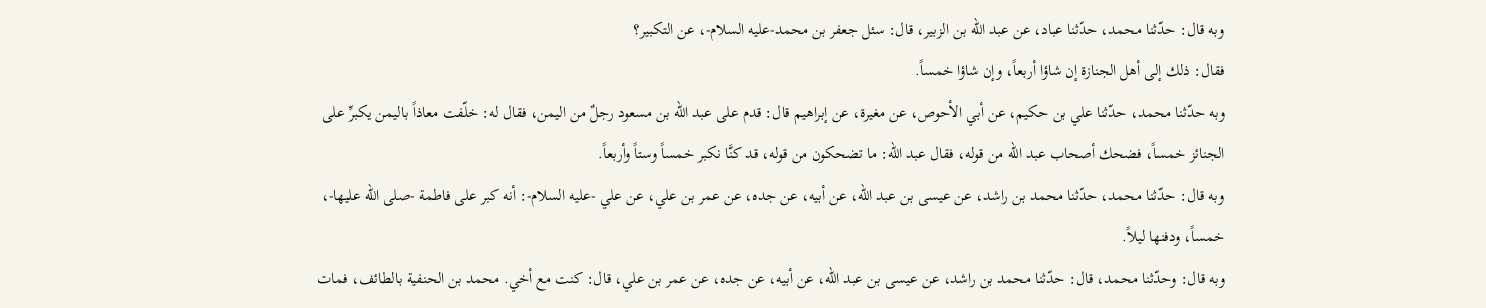وبه قال: حدّثنا محمد، حدّثنا عباد، عن عبد الله بن الزبير، قال: سئل جعفر بن محمد-عليه السلام-، عن التكبير؟
فقال: ذلك إلى أهل الجنازة إن شاؤا أربعاً، وإن شاؤا خمساً.
وبه حدّثنا محمد، حدّثنا علي بن حكيم، عن أبي الأحوص، عن مغيرة، عن إبراهيم قال: قدم على عبد الله بن مسعود رجلٌ من اليمن، فقال له: خلّفت معاذاً باليمن يكبرِّ على الجنائز خمساً، فضحك أصحاب عبد الله من قوله، فقال عبد الله: ما تضحكون من قوله، قد كنَّا نكبر خمساً وستاً وأربعاً.
وبه قال: حدّثنا محمد، حدّثنا محمد بن راشد، عن عيسى بن عبد الله، عن أبيه، عن جده، عن عمر بن علي، عن علي -عليه السلام-: أنه كبر على فاطمة -صلى الله عليها-، خمساً، ودفنها ليلاً.
وبه قال: وحدّثنا محمد، قال: حدّثنا محمد بن راشد، عن عيسى بن عبد الله، عن أبيه، عن جده، عن عمر بن علي، قال: كنت مع أخي. محمد بن الحنفية بالطائف، فمات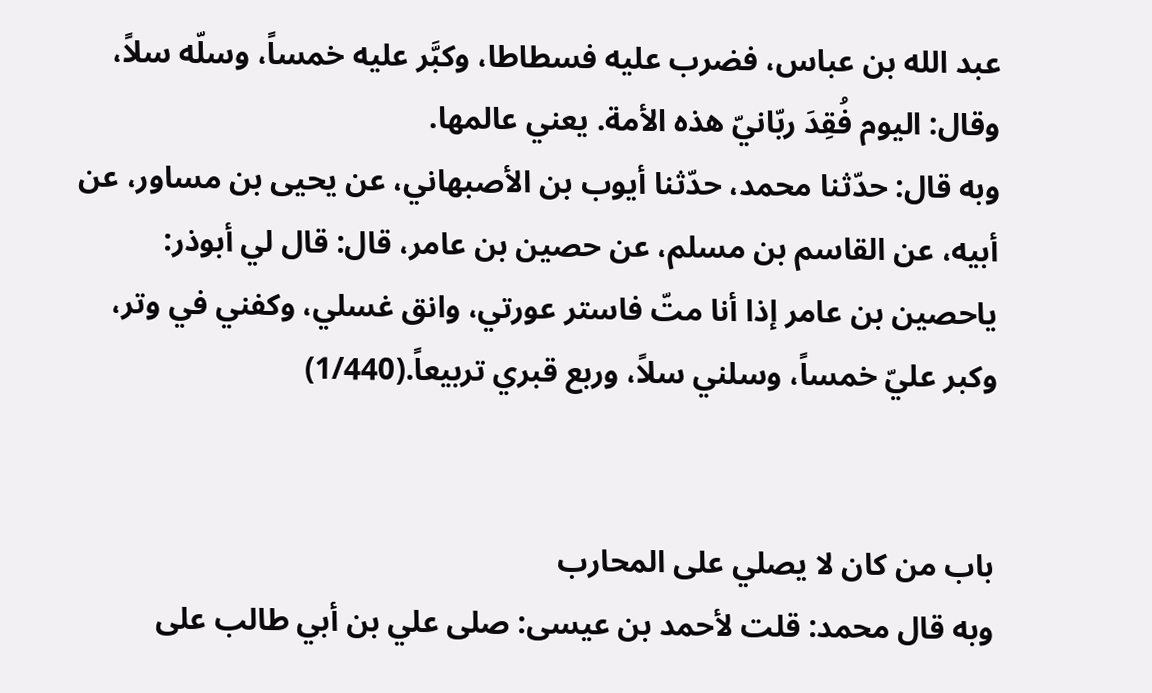عبد الله بن عباس، فضرب عليه فسطاطا، وكبَّر عليه خمساً، وسلّه سلاً، وقال: اليوم فُقِدَ ربّانيّ هذه الأمة. يعني عالمها.
وبه قال: حدّثنا محمد، حدّثنا أيوب بن الأصبهاني، عن يحيى بن مساور، عن أبيه، عن القاسم بن مسلم، عن حصين بن عامر، قال: قال لي أبوذر: ياحصين بن عامر إذا أنا متّ فاستر عورتي، وانق غسلي، وكفني في وتر، وكبر عليّ خمساً، وسلني سلاً، وربع قبري تربيعاً.(1/440)


باب من كان لا يصلي على المحارب
وبه قال محمد: قلت لأحمد بن عيسى: صلى علي بن أبي طالب على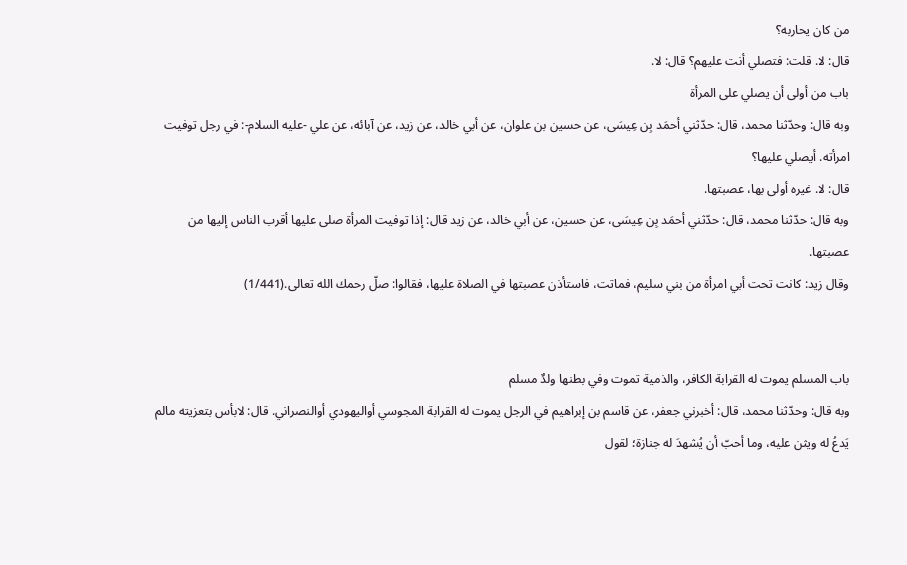من كان يحاربه؟
قال: لا. قلت: فتصلي أنت عليهم؟ قال: لا.
باب من أولى أن يصلي على المرأة
وبه قال: وحدّثنا محمد، قال: حدّثني أحمَد بِن عِيسَى، عن حسين بن علوان، عن أبي خالد، عن زيد، عن آبائه، عن علي -عليه السلام-: في رجل توفيت امرأته. أيصلي عليها؟
قال: لا. غيره أولى بها، عصبتها.
وبه قال: حدّثنا محمد، قال: حدّثني أحمَد بِن عِيسَى، عن حسين، عن أبي خالد، عن زيد قال: إذا توفيت المرأة صلى عليها أقرب الناس إليها من عصبتها.
وقال زيد: كانت تحت أبي امرأة من بني سليم، فماتت، فاستأذن عصبتها في الصلاة عليها، فقالوا: صلّ رحمك الله تعالى.(1/441)


باب المسلم يموت له القرابة الكافر، والذمية تموت وفي بطنها ولدٌ مسلم
وبه قال: وحدّثنا محمد، قال: أخبرني جعفر، عن قاسم بن إبراهيم في الرجل يموت له القرابة المجوسي أواليهودي أوالنصراني. قال: لابأس بتعزيته مالم يَدعُ له ويثن عليه، وما أحبّ أن يُشهدَ له جنازة؛ لقول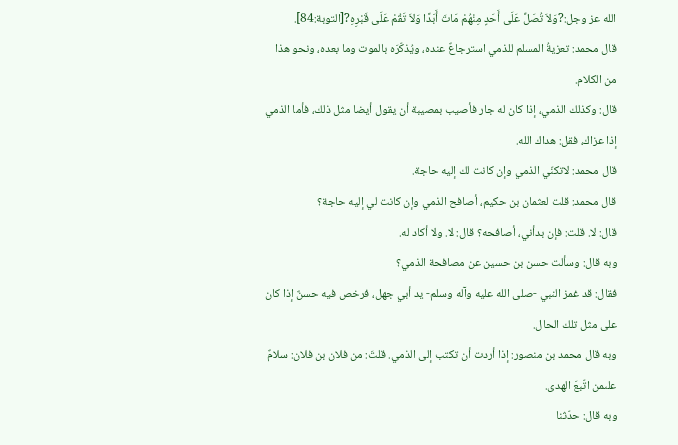الله عز وجل:?وَلاَ تُصَلِّ عَلَى أَحَدٍ مِنْهُمْ مَاتَ أَبَدًا وَلاَ تَقُمْ عَلَى قَبْرِهِ?[التوبة:84].
قال محمد: تعزيةُ المسلم للذمي استرجاعٌ عنده، ويُذكّرَه بالموت وما بعده، ونحو هذا من الكلام.
قال: وكذلك الذمي، إذا كان له جار فأصيب بمصيبة أن يقول أيضا مثل ذلك، فأما الذمي إذا عزاك، فقل: هداك الله.
قال محمد: لاتكنّي الذمي وإن كانت لك إليه حاجة.
قال محمد: قلت لعثمان بن حكيم، أصافح الذمي وإن كانت لي إليه حاجة؟
قال: لا. قلت: فإن بدأني، أصافحه؟ قال: لا. ولا أكاد له.
وبه قال: وسألت حسن بن حسين عن مصافحة الذمي؟
فقال: قد غمز النبي -صلى الله عليه وآله وسلم- يد أبي جهل، فرخص فيه حسنٌ إذا كان على مثل تلك الحال.
وبه قال محمد بن منصور: إذا أردت أن تكتب إلى الذمي. قلتَ: من فلان بن فلان: سلامٌ علىمن اتّبعَ الهدى.
وبه قال: حدّثنا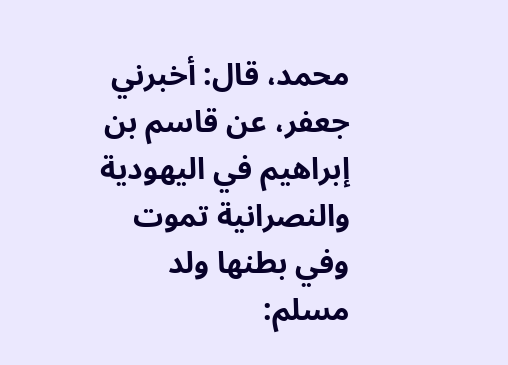محمد، قال: أخبرني جعفر، عن قاسم بن إبراهيم في اليهودية والنصرانية تموت وفي بطنها ولد مسلم: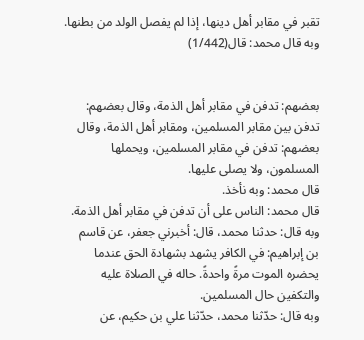تقبر في مقابر أهل دينها، إذا لم يفصل الولد من بطنها.
وبه قال محمد: قال(1/442)


بعضهم: تدفن في مقابر أهل الذمة، وقال بعضهم: تدفن بين مقابر المسلمين، ومقابر أهل الذمة، وقال بعضهم: تدفن في مقابر المسلمين، ويحملها المسلمون، ولا يصلى عليها.
قال محمد: وبه نأخذ.
قال محمد: الناس على أن تدفن في مقابر أهل الذمة.
وبه قال: حدثنا محمد، قال: أخبرني جعفر، عن قاسم بن إبراهيم: في الكافر يشهد بشهادة الحق عندما يحضره الموت مرةً واحدةً. حاله في الصلاة عليه والتكفين حال المسلمين.
وبه قال: حدّثنا محمد، حدّثنا علي بن حكيم، عن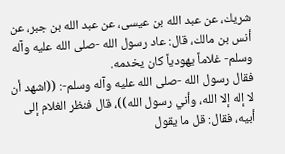شريك، عن عبد الله بن عيسى، عن عبد الله بن جبر، عن أنس بن مالك، قال: عاد رسول الله -صلى الله عليه وآله وسلم- غلاماً يهودياً كان يخدمه.
فقال رسول الله -صلى الله عليه وآله وسلم-: ((اشهد أن لا إله إلا الله، وأني رسول الله))، قال فنظر الغلام إلى أبيه، فقال: قل ما يقول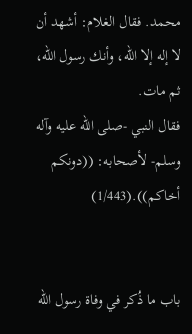محمد. فقال الغلام: أشهد أن لا إله إلا الله، وأنك رسول الله، ثم مات.
فقال النبي -صلى الله عليه وآله وسلم- لأصحابه: ((دونكم أخاكم)).(1/443)


باب ما ذُكر في وفاة رسول الله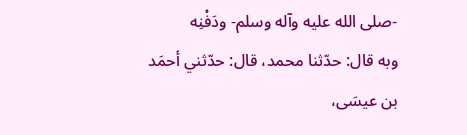-صلى الله عليه وآله وسلم- ودَفْنِه
وبه قال: حدّثنا محمد، قال: حدّثني أحمَد بن عيسَى،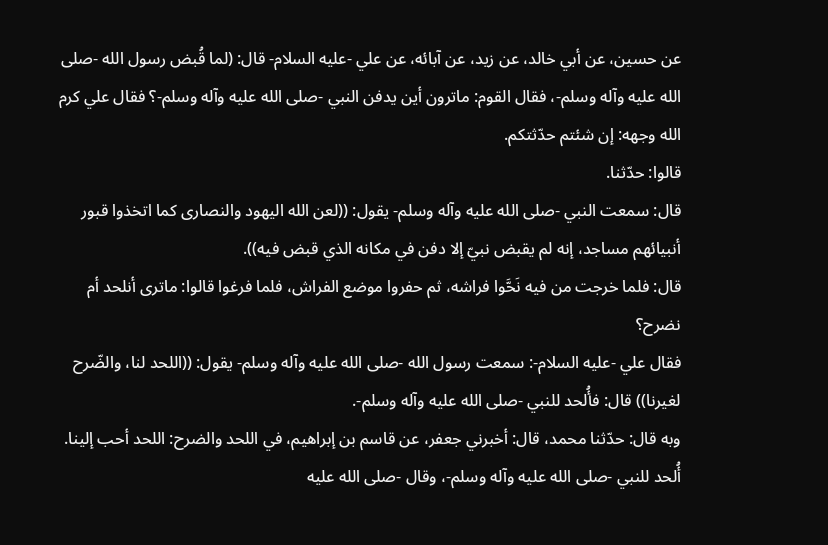عن حسين، عن أبي خالد، عن زيد، عن آبائه، عن علي -عليه السلام- قال: (لما قُبض رسول الله -صلى الله عليه وآله وسلم-، فقال القوم: ماترون أين يدفن النبي -صلى الله عليه وآله وسلم-؟ فقال علي كرم الله وجهه: إن شئتم حدّثتكم.
قالوا: حدّثنا.
قال: سمعت النبي -صلى الله عليه وآله وسلم- يقول: ((لعن الله اليهود والنصارى كما اتخذوا قبور أنبيائهم مساجد، إنه لم يقبض نبيّ إلا دفن في مكانه الذي قبض فيه)).
قال: فلما خرجت من فيه نَحَّوا فراشه، ثم حفروا موضع الفراش، فلما فرغوا قالوا: ماترى أنلحد أم نضرح؟
فقال علي -عليه السلام-: سمعت رسول الله -صلى الله عليه وآله وسلم- يقول: ((اللحد لنا، والضّرح لغيرنا)) قال: فأُلحد للنبي -صلى الله عليه وآله وسلم-.
وبه قال: حدّثنا محمد، قال: أخبرني جعفر، عن قاسم بن إبراهيم، في اللحد والضرح: اللحد أحب إلينا. أُلحد للنبي -صلى الله عليه وآله وسلم-، وقال -صلى الله عليه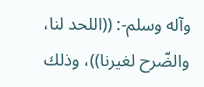وآله وسلم-: ((اللحد لنا، والضّرح لغيرنا))، وذلك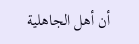أن أهل الجاهلية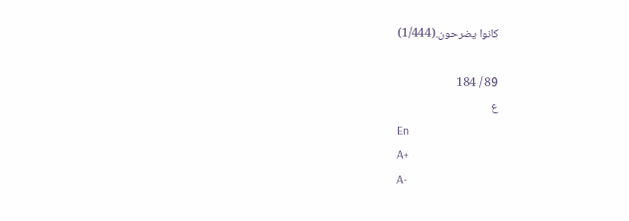كانوا يضرحون.(1/444)

89 / 184
ع
En
A+
A-